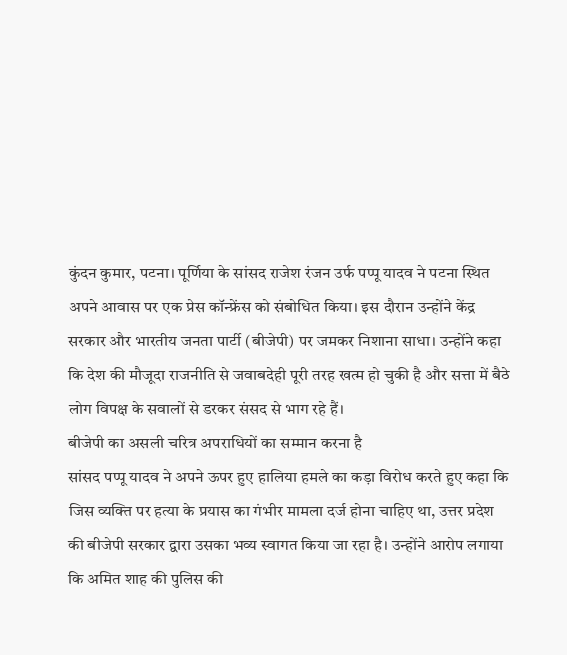कुंदन कुमार, पटना। पूर्णिया के सांसद राजेश रंजन उर्फ पप्पू यादव ने पटना स्थित अपने आवास पर एक प्रेस कॉन्फ्रेंस को संबोधित किया। इस दौरान उन्होंने केंद्र सरकार और भारतीय जनता पार्टी (बीजेपी) पर जमकर निशाना साधा। उन्होंने कहा कि देश की मौजूदा राजनीति से जवाबदेही पूरी तरह खत्म हो चुकी है और सत्ता में बैठे लोग विपक्ष के सवालों से डरकर संसद से भाग रहे हैं।
बीजेपी का असली चरित्र अपराधियों का सम्मान करना है
सांसद पप्पू यादव ने अपने ऊपर हुए हालिया हमले का कड़ा विरोध करते हुए कहा कि जिस व्यक्ति पर हत्या के प्रयास का गंभीर मामला दर्ज होना चाहिए था, उत्तर प्रदेश की बीजेपी सरकार द्वारा उसका भव्य स्वागत किया जा रहा है। उन्होंने आरोप लगाया कि अमित शाह की पुलिस की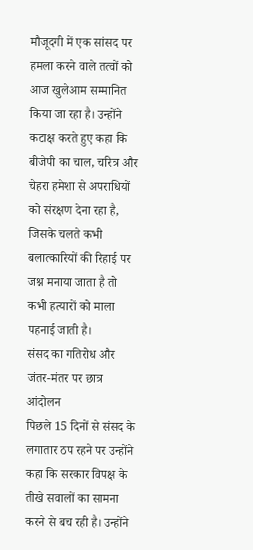मौजूदगी में एक सांसद पर हमला करने वाले तत्वों को आज खुलेआम सम्मानित किया जा रहा है। उन्होंने कटाक्ष करते हुए कहा कि बीजेपी का चाल, चरित्र और चेहरा हमेशा से अपराधियों को संरक्षण देना रहा है, जिसके चलते कभी बलात्कारियों की रिहाई पर जश्न मनाया जाता है तो कभी हत्यारों को माला पहनाई जाती है।
संसद का गतिरोध और जंतर-मंतर पर छात्र आंदोलन
पिछले 15 दिनों से संसद के लगातार ठप रहने पर उन्होंने कहा कि सरकार विपक्ष के तीखे सवालों का सामना करने से बच रही है। उन्होंने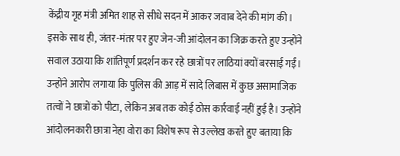केंद्रीय गृह मंत्री अमित शाह से सीधे सदन में आकर जवाब देने की मांग की।
इसके साथ ही, जंतर-मंतर पर हुए जेन-जी आंदोलन का जिक्र करते हुए उन्होंने सवाल उठाया कि शांतिपूर्ण प्रदर्शन कर रहे छात्रों पर लाठियां क्यों बरसाई गईं। उन्होंने आरोप लगाया कि पुलिस की आड़ में सादे लिबास में कुछ असामाजिक तत्वों ने छात्रों को पीटा, लेकिन अब तक कोई ठोस कार्रवाई नहीं हुई है। उन्होंने आंदोलनकारी छात्रा नेहा वोरा का विशेष रूप से उल्लेख करते हुए बताया कि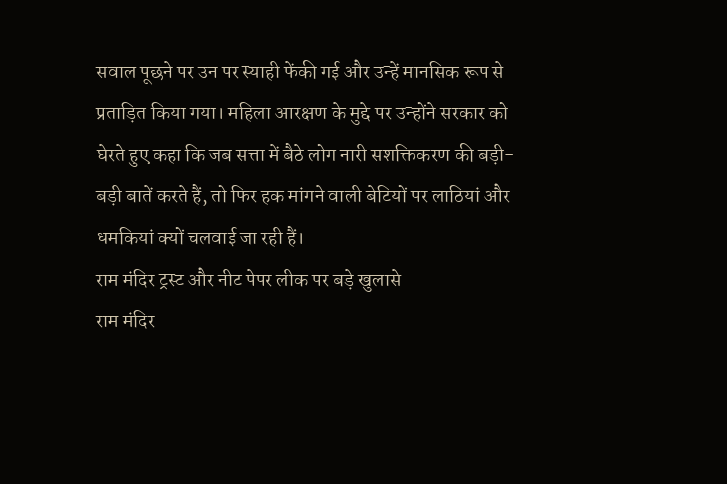सवाल पूछने पर उन पर स्याही फेंकी गई और उन्हें मानसिक रूप से प्रताड़ित किया गया। महिला आरक्षण के मुद्दे पर उन्होंने सरकार को घेरते हुए कहा कि जब सत्ता में बैठे लोग नारी सशक्तिकरण की बड़ी-बड़ी बातें करते हैं, तो फिर हक मांगने वाली बेटियों पर लाठियां और धमकियां क्यों चलवाई जा रही हैं।
राम मंदिर ट्रस्ट और नीट पेपर लीक पर बड़े खुलासे
राम मंदिर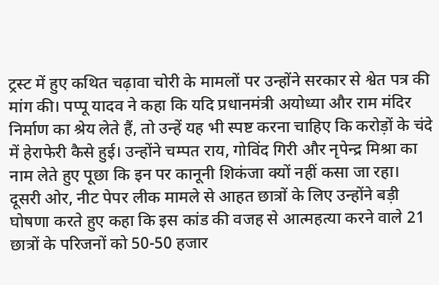ट्रस्ट में हुए कथित चढ़ावा चोरी के मामलों पर उन्होंने सरकार से श्वेत पत्र की मांग की। पप्पू यादव ने कहा कि यदि प्रधानमंत्री अयोध्या और राम मंदिर निर्माण का श्रेय लेते हैं, तो उन्हें यह भी स्पष्ट करना चाहिए कि करोड़ों के चंदे में हेराफेरी कैसे हुई। उन्होंने चम्पत राय, गोविंद गिरी और नृपेन्द्र मिश्रा का नाम लेते हुए पूछा कि इन पर कानूनी शिकंजा क्यों नहीं कसा जा रहा।
दूसरी ओर, नीट पेपर लीक मामले से आहत छात्रों के लिए उन्होंने बड़ी घोषणा करते हुए कहा कि इस कांड की वजह से आत्महत्या करने वाले 21 छात्रों के परिजनों को 50-50 हजार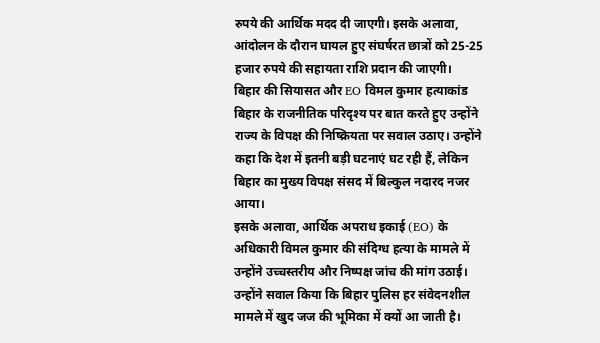रुपये की आर्थिक मदद दी जाएगी। इसके अलावा, आंदोलन के दौरान घायल हुए संघर्षरत छात्रों को 25-25 हजार रुपये की सहायता राशि प्रदान की जाएगी।
बिहार की सियासत और EO विमल कुमार हत्याकांड
बिहार के राजनीतिक परिदृश्य पर बात करते हुए उन्होंने राज्य के विपक्ष की निष्क्रियता पर सवाल उठाए। उन्होंने कहा कि देश में इतनी बड़ी घटनाएं घट रही हैं, लेकिन बिहार का मुख्य विपक्ष संसद में बिल्कुल नदारद नजर आया।
इसके अलावा, आर्थिक अपराध इकाई (EO) के अधिकारी विमल कुमार की संदिग्ध हत्या के मामले में उन्होंने उच्चस्तरीय और निष्पक्ष जांच की मांग उठाई। उन्होंने सवाल किया कि बिहार पुलिस हर संवेदनशील मामले में खुद जज की भूमिका में क्यों आ जाती है।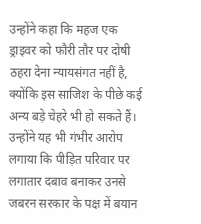उन्होंने कहा कि महज एक ड्राइवर को फौरी तौर पर दोषी ठहरा देना न्यायसंगत नहीं है, क्योंकि इस साजिश के पीछे कई अन्य बड़े चेहरे भी हो सकते हैं। उन्होंने यह भी गंभीर आरोप लगाया कि पीड़ित परिवार पर लगातार दबाव बनाकर उनसे जबरन सरकार के पक्ष में बयान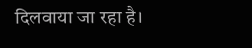दिलवाया जा रहा है।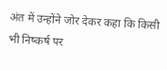अंत में उन्होंने जोर देकर कहा कि किसी भी निष्कर्ष पर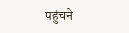पहुंचने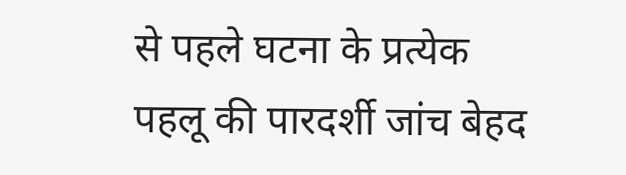से पहले घटना के प्रत्येक पहलू की पारदर्शी जांच बेहद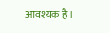आवश्यक है।